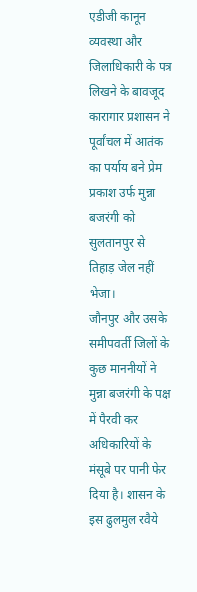एडीजी कानून व्यवस्था और जिलाधिकारी के पत्र लिखने के बावजूद कारागार प्रशासन ने पूर्वांचल में आतंक का पर्याय बने प्रेम प्रकाश उर्फ मुन्ना बजरंगी को सुलतानपुर से तिहाड़ जेल नहीं भेजा।
जौनपुर और उसके समीपवर्ती जिलों के कुछ माननीयों ने मुन्ना बजरंगी के पक्ष में पैरवी कर अधिकारियों के मंसूबे पर पानी फेर दिया है। शासन के इस ढुलमुल रवैये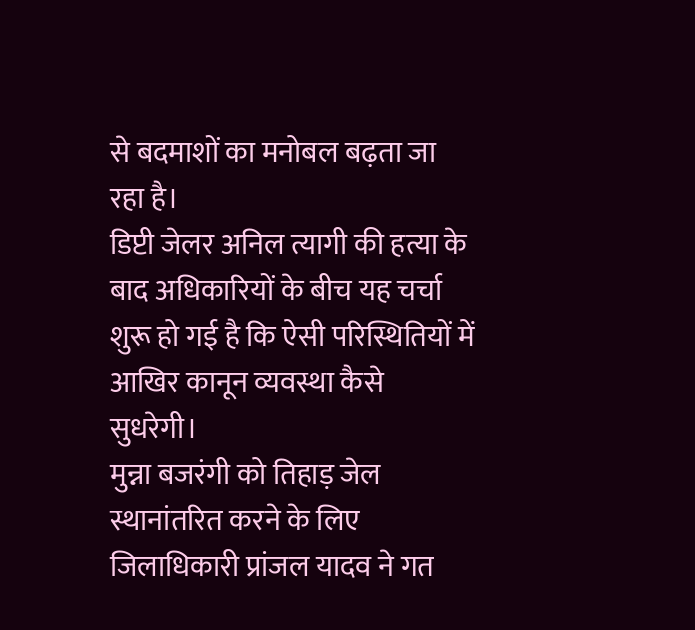से बदमाशों का मनोबल बढ़ता जा रहा है।
डिप्टी जेलर अनिल त्यागी की हत्या के बाद अधिकारियों के बीच यह चर्चा शुरू हो गई है कि ऐसी परिस्थितियों में आखिर कानून व्यवस्था कैसे सुधरेगी।
मुन्ना बजरंगी को तिहाड़ जेल स्थानांतरित करने के लिए जिलाधिकारी प्रांजल यादव ने गत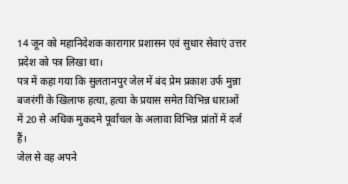14 जून को महानिदेशक कारागार प्रशासन एवं सुधार सेवाएं उत्तर प्रदेश को पत्र लिखा था।
पत्र में कहा गया कि सुलतानपुर जेल में बंद प्रेम प्रकाश उर्फ मुन्ना बजरंगी के खिलाफ हत्या, हत्या के प्रयास समेत विभिन्न धाराओं में 20 से अधिक मुकदमे पूर्वांचल के अलावा विभिन्न प्रांतों में दर्ज हैं।
जेल से वह अपने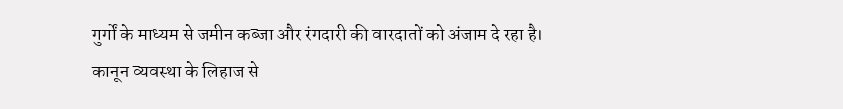गुर्गों के माध्यम से जमीन कब्जा और रंगदारी की वारदातों को अंजाम दे रहा है।
कानून व्यवस्था के लिहाज से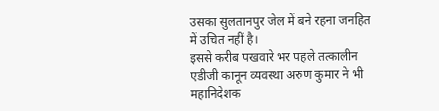उसका सुलतानपुर जेल में बने रहना जनहित में उचित नहीं है।
इससे करीब पखवारे भर पहले तत्कालीन एडीजी कानून व्यवस्था अरुण कुमार ने भी महानिदेशक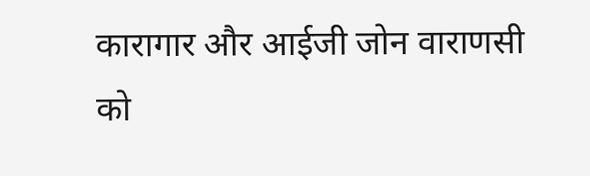कारागार और आईजी जोन वाराणसी को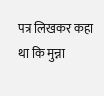पत्र लिखकर कहा था कि मुन्ना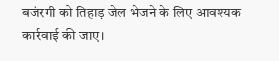बजंरगी को तिहाड़ जेल भेजने के लिए आवश्यक कार्रवाई की जाए।